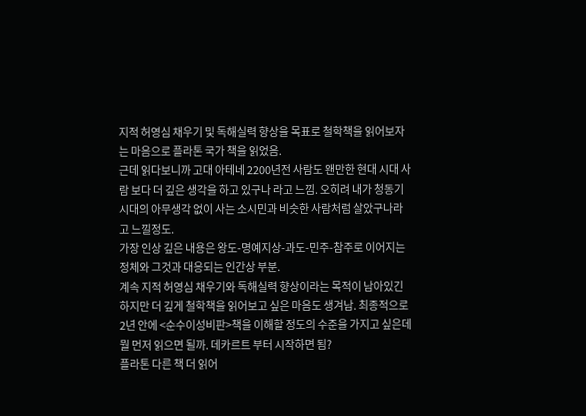지적 허영심 채우기 및 독해실력 향상을 목표로 철학책을 읽어보자는 마음으로 플라톤 국가 책을 읽었음.
근데 읽다보니까 고대 아테네 2200년전 사람도 왠만한 현대 시대 사람 보다 더 깊은 생각을 하고 있구나 라고 느낌. 오히려 내가 청동기 시대의 아무생각 없이 사는 소시민과 비슷한 사람처럼 살았구나라고 느낄정도.
가장 인상 깊은 내용은 왕도-명예지상-과도-민주-참주로 이어지는 정체와 그것과 대응되는 인간상 부분.
계속 지적 허영심 채우기와 독해실력 향상이라는 목적이 남아있긴 하지만 더 깊게 철학책을 읽어보고 싶은 마음도 생겨남. 최종적으로 2년 안에 <순수이성비판>책을 이해할 정도의 수준을 가지고 싶은데 뭘 먼저 읽으면 될까. 데카르트 부터 시작하면 됨?
플라톤 다른 책 더 읽어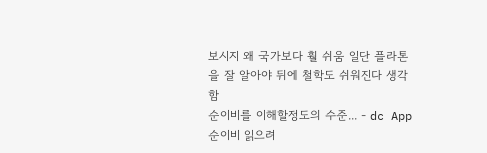보시지 왜 국가보다 훨 쉬움 일단 플라톤을 잘 알아야 뒤에 철학도 쉬워진다 생각함
순이비를 이해할정도의 수준... - dc App
순이비 읽으려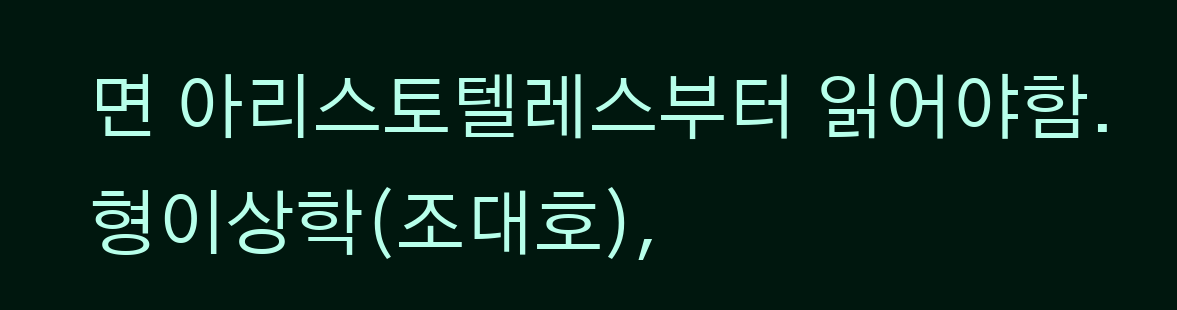면 아리스토텔레스부터 읽어야함. 형이상학(조대호),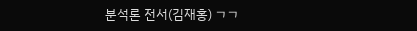분석론 전서(김재홍) ㄱㄱ